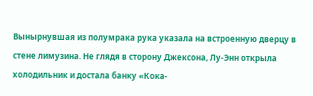Вынырнувшая из полумрака рука указала на встроенную дверцу в стене лимузина. Не глядя в сторону Джексона, Лу-Энн открыла холодильник и достала банку «Кока-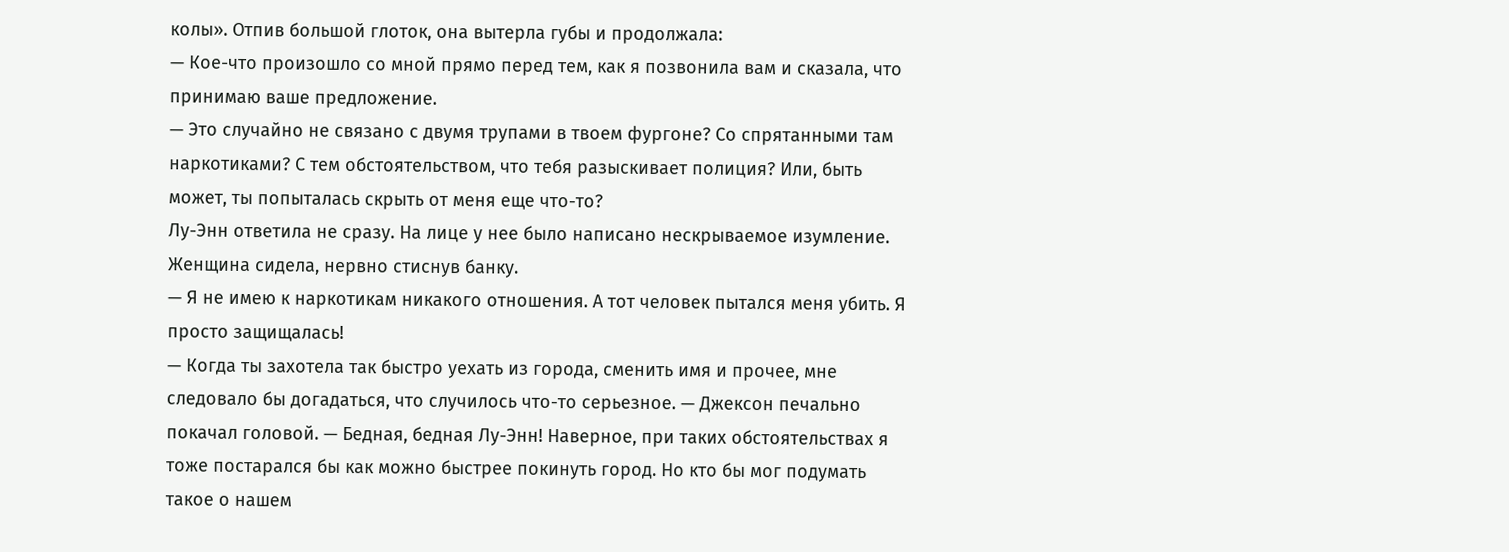колы». Отпив большой глоток, она вытерла губы и продолжала:
— Кое-что произошло со мной прямо перед тем, как я позвонила вам и сказала, что принимаю ваше предложение.
— Это случайно не связано с двумя трупами в твоем фургоне? Со спрятанными там наркотиками? С тем обстоятельством, что тебя разыскивает полиция? Или, быть может, ты попыталась скрыть от меня еще что-то?
Лу-Энн ответила не сразу. На лице у нее было написано нескрываемое изумление. Женщина сидела, нервно стиснув банку.
— Я не имею к наркотикам никакого отношения. А тот человек пытался меня убить. Я просто защищалась!
— Когда ты захотела так быстро уехать из города, сменить имя и прочее, мне следовало бы догадаться, что случилось что-то серьезное. — Джексон печально покачал головой. — Бедная, бедная Лу-Энн! Наверное, при таких обстоятельствах я тоже постарался бы как можно быстрее покинуть город. Но кто бы мог подумать такое о нашем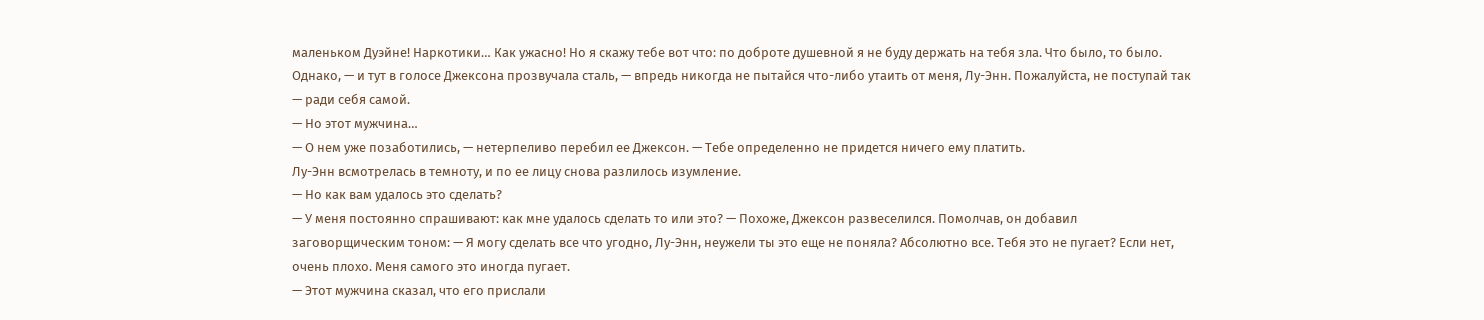маленьком Дуэйне! Наркотики… Как ужасно! Но я скажу тебе вот что: по доброте душевной я не буду держать на тебя зла. Что было, то было. Однако, — и тут в голосе Джексона прозвучала сталь, — впредь никогда не пытайся что-либо утаить от меня, Лу-Энн. Пожалуйста, не поступай так — ради себя самой.
— Но этот мужчина…
— О нем уже позаботились, — нетерпеливо перебил ее Джексон. — Тебе определенно не придется ничего ему платить.
Лу-Энн всмотрелась в темноту, и по ее лицу снова разлилось изумление.
— Но как вам удалось это сделать?
— У меня постоянно спрашивают: как мне удалось сделать то или это? — Похоже, Джексон развеселился. Помолчав, он добавил заговорщическим тоном: — Я могу сделать все что угодно, Лу-Энн, неужели ты это еще не поняла? Абсолютно все. Тебя это не пугает? Если нет, очень плохо. Меня самого это иногда пугает.
— Этот мужчина сказал, что его прислали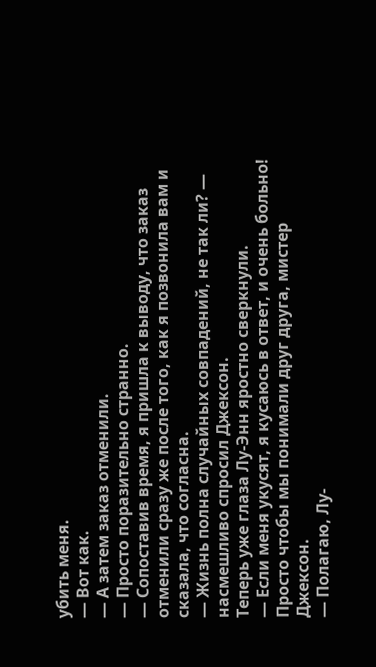убить меня.
— Вот как.
— А затем заказ отменили.
— Просто поразительно странно.
— Сопоставив время, я пришла к выводу, что заказ отменили сразу же после того, как я позвонила вам и сказала, что согласна.
— Жизнь полна случайных совпадений, не так ли? — насмешливо спросил Джексон.
Теперь уже глаза Лу-Энн яростно сверкнули.
— Если меня укусят, я кусаюсь в ответ, и очень больно! Просто чтобы мы понимали друг друга, мистер Джексон.
— Полагаю, Лу-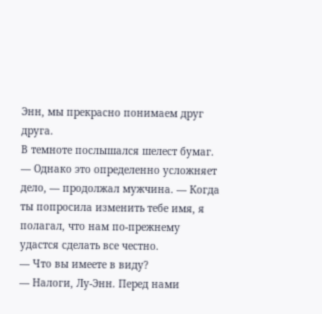Энн, мы прекрасно понимаем друг друга.
В темноте послышался шелест бумаг.
— Однако это определенно усложняет дело, — продолжал мужчина. — Когда ты попросила изменить тебе имя, я полагал, что нам по-прежнему удастся сделать все честно.
— Что вы имеете в виду?
— Налоги, Лу-Энн. Перед нами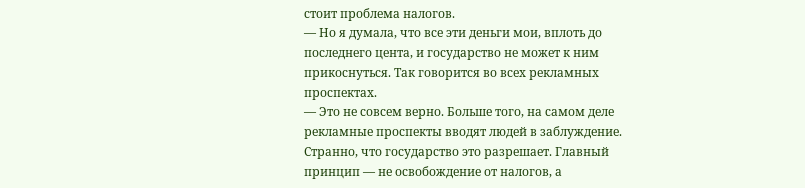стоит проблема налогов.
— Но я думала, что все эти деньги мои, вплоть до последнего цента, и государство не может к ним прикоснуться. Так говорится во всех рекламных проспектах.
— Это не совсем верно. Больше того, на самом деле рекламные проспекты вводят людей в заблуждение. Странно, что государство это разрешает. Главный принцип — не освобождение от налогов, а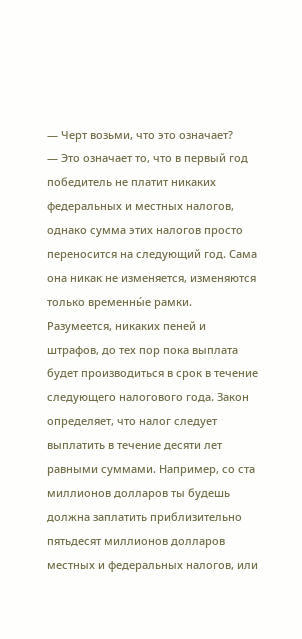— Черт возьми, что это означает?
— Это означает то, что в первый год победитель не платит никаких федеральных и местных налогов, однако сумма этих налогов просто переносится на следующий год. Сама она никак не изменяется, изменяются только временны́е рамки. Разумеется, никаких пеней и штрафов, до тех пор пока выплата будет производиться в срок в течение следующего налогового года. Закон определяет, что налог следует выплатить в течение десяти лет равными суммами. Например, со ста миллионов долларов ты будешь должна заплатить приблизительно пятьдесят миллионов долларов местных и федеральных налогов, или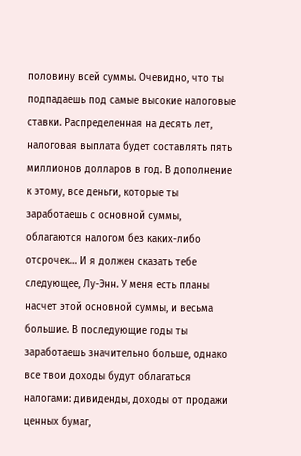половину всей суммы. Очевидно, что ты подпадаешь под самые высокие налоговые ставки. Распределенная на десять лет, налоговая выплата будет составлять пять миллионов долларов в год. В дополнение к этому, все деньги, которые ты заработаешь с основной суммы, облагаются налогом без каких-либо отсрочек… И я должен сказать тебе следующее, Лу-Энн. У меня есть планы насчет этой основной суммы, и весьма большие. В последующие годы ты заработаешь значительно больше, однако все твои доходы будут облагаться налогами: дивиденды, доходы от продажи ценных бумаг,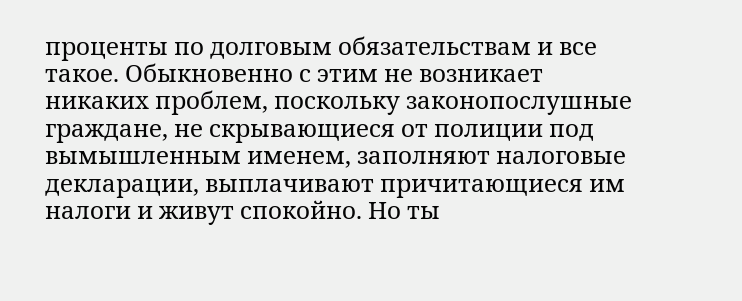проценты по долговым обязательствам и все такое. Обыкновенно с этим не возникает никаких проблем, поскольку законопослушные граждане, не скрывающиеся от полиции под вымышленным именем, заполняют налоговые декларации, выплачивают причитающиеся им налоги и живут спокойно. Но ты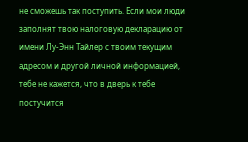не сможешь так поступить. Если мои люди заполнят твою налоговую декларацию от имени Лу-Энн Тайлер с твоим текущим адресом и другой личной информацией, тебе не кажется, что в дверь к тебе постучится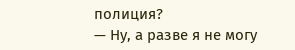полиция?
— Ну, а разве я не могу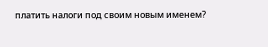платить налоги под своим новым именем?